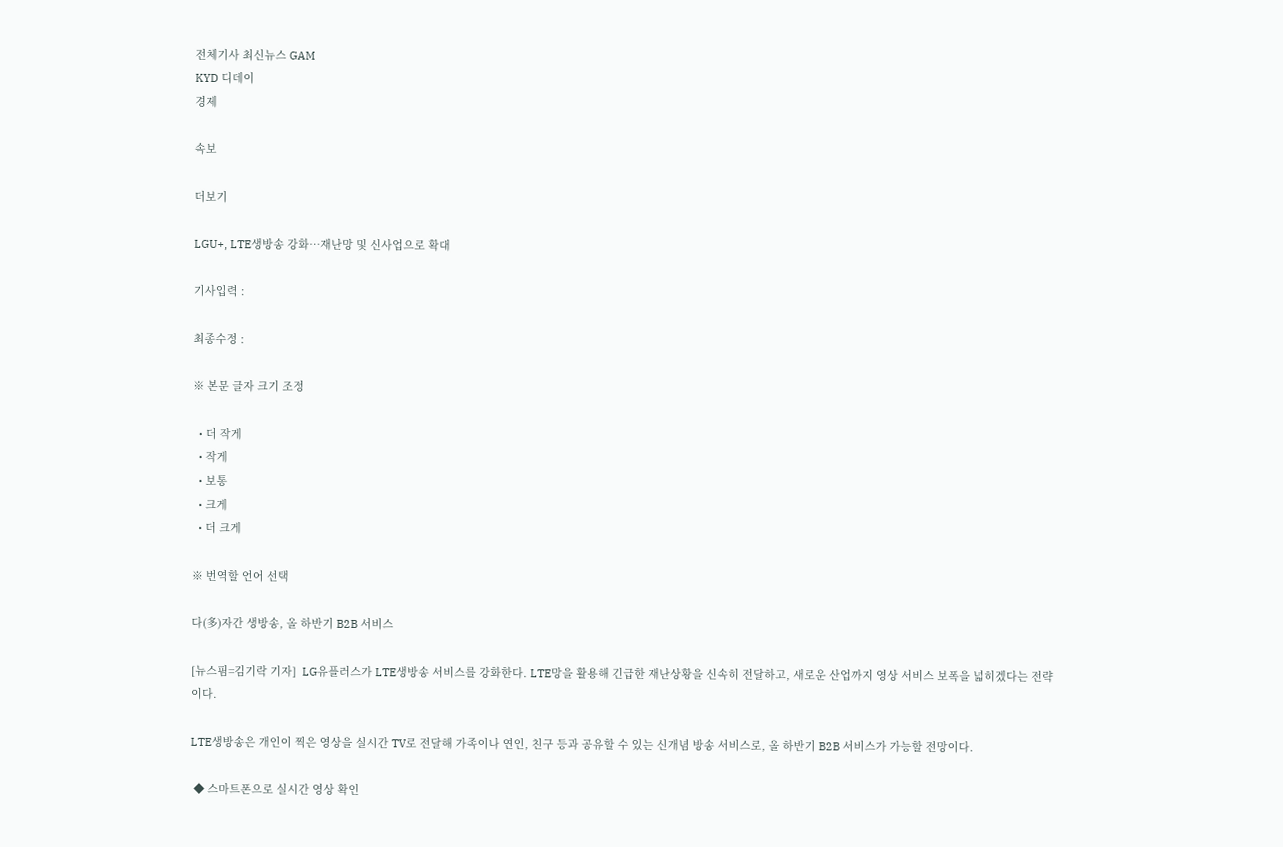전체기사 최신뉴스 GAM
KYD 디데이
경제

속보

더보기

LGU+, LTE생방송 강화…재난망 및 신사업으로 확대

기사입력 :

최종수정 :

※ 본문 글자 크기 조정

  • 더 작게
  • 작게
  • 보통
  • 크게
  • 더 크게

※ 번역할 언어 선택

다(多)자간 생방송, 올 하반기 B2B 서비스

[뉴스핌=김기락 기자]  LG유플러스가 LTE생방송 서비스를 강화한다. LTE망을 활용해 긴급한 재난상황을 신속히 전달하고, 새로운 산업까지 영상 서비스 보폭을 넓히겠다는 전략이다.

LTE생방송은 개인이 찍은 영상을 실시간 TV로 전달해 가족이나 연인, 친구 등과 공유할 수 있는 신개념 방송 서비스로, 올 하반기 B2B 서비스가 가능할 전망이다.

 ◆ 스마트폰으로 실시간 영상 확인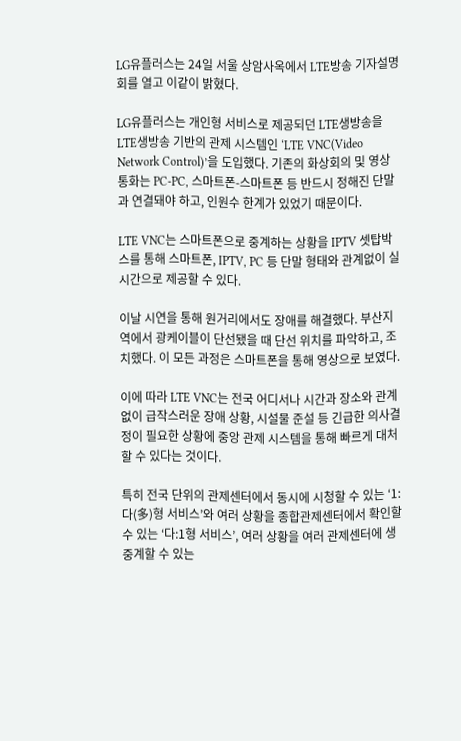LG유플러스는 24일 서울 상암사옥에서 LTE방송 기자설명회를 열고 이같이 밝혔다.

LG유플러스는 개인형 서비스로 제공되던 LTE생방송을 LTE생방송 기반의 관제 시스템인 ‘LTE VNC(Video Network Control)’을 도입했다. 기존의 화상회의 및 영상통화는 PC-PC, 스마트폰-스마트폰 등 반드시 정해진 단말과 연결돼야 하고, 인원수 한계가 있었기 때문이다.

LTE VNC는 스마트폰으로 중계하는 상황을 IPTV 셋탑박스를 통해 스마트폰, IPTV, PC 등 단말 형태와 관계없이 실시간으로 제공할 수 있다.

이날 시연을 통해 원거리에서도 장애를 해결했다. 부산지역에서 광케이블이 단선됐을 때 단선 위치를 파악하고, 조치했다. 이 모든 과정은 스마트폰을 통해 영상으로 보였다.

이에 따라 LTE VNC는 전국 어디서나 시간과 장소와 관계없이 급작스러운 장애 상황, 시설물 준설 등 긴급한 의사결정이 필요한 상황에 중앙 관제 시스템을 통해 빠르게 대처할 수 있다는 것이다.

특히 전국 단위의 관제센터에서 동시에 시청할 수 있는 ‘1:다(多)형 서비스’와 여러 상황을 종합관제센터에서 확인할 수 있는 ‘다:1형 서비스’, 여러 상황을 여러 관제센터에 생중계할 수 있는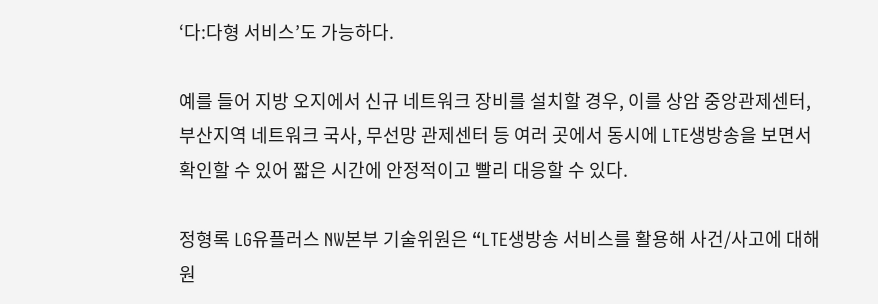‘다:다형 서비스’도 가능하다.

예를 들어 지방 오지에서 신규 네트워크 장비를 설치할 경우, 이를 상암 중앙관제센터, 부산지역 네트워크 국사, 무선망 관제센터 등 여러 곳에서 동시에 LTE생방송을 보면서 확인할 수 있어 짧은 시간에 안정적이고 빨리 대응할 수 있다.

정형록 LG유플러스 NW본부 기술위원은 “LTE생방송 서비스를 활용해 사건/사고에 대해 원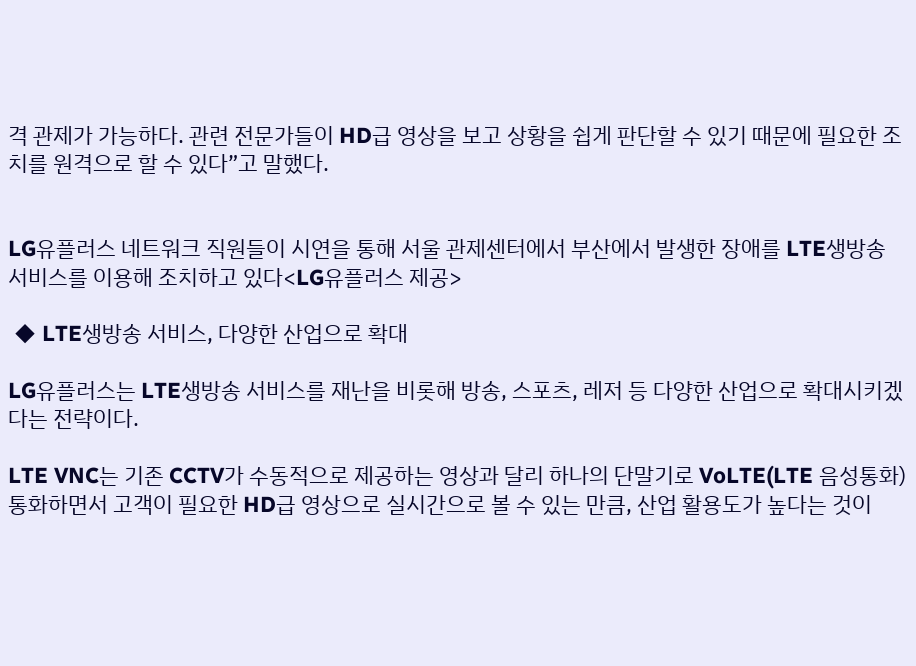격 관제가 가능하다. 관련 전문가들이 HD급 영상을 보고 상황을 쉽게 판단할 수 있기 때문에 필요한 조치를 원격으로 할 수 있다”고 말했다.


LG유플러스 네트워크 직원들이 시연을 통해 서울 관제센터에서 부산에서 발생한 장애를 LTE생방송 서비스를 이용해 조치하고 있다<LG유플러스 제공>

 ◆ LTE생방송 서비스, 다양한 산업으로 확대

LG유플러스는 LTE생방송 서비스를 재난을 비롯해 방송, 스포츠, 레저 등 다양한 산업으로 확대시키겠다는 전략이다.

LTE VNC는 기존 CCTV가 수동적으로 제공하는 영상과 달리 하나의 단말기로 VoLTE(LTE 음성통화) 통화하면서 고객이 필요한 HD급 영상으로 실시간으로 볼 수 있는 만큼, 산업 활용도가 높다는 것이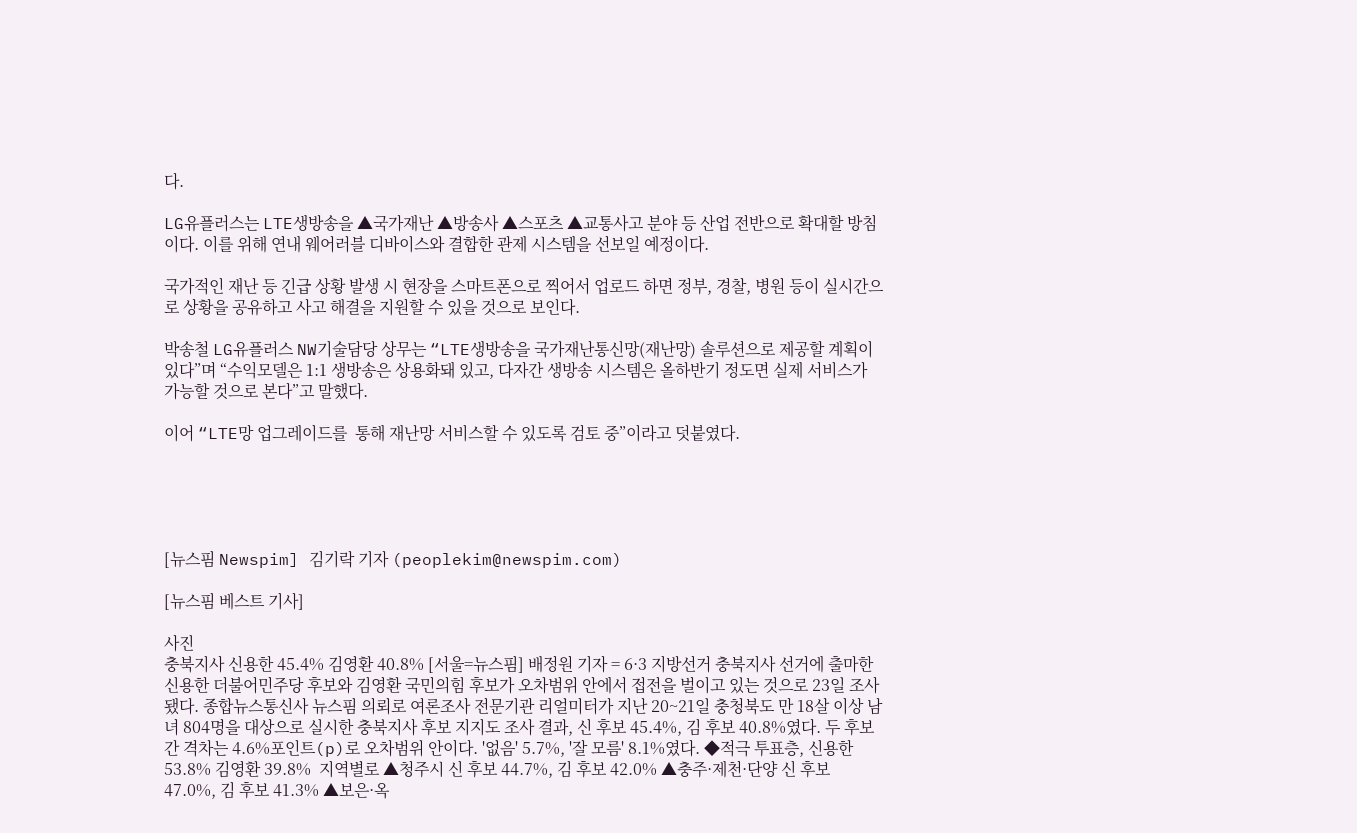다.

LG유플러스는 LTE생방송을 ▲국가재난 ▲방송사 ▲스포츠 ▲교통사고 분야 등 산업 전반으로 확대할 방침이다. 이를 위해 연내 웨어러블 디바이스와 결합한 관제 시스템을 선보일 예정이다.

국가적인 재난 등 긴급 상황 발생 시 현장을 스마트폰으로 찍어서 업로드 하면 정부, 경찰, 병원 등이 실시간으로 상황을 공유하고 사고 해결을 지원할 수 있을 것으로 보인다.

박송철 LG유플러스 NW기술담당 상무는 “LTE생방송을 국가재난통신망(재난망) 솔루션으로 제공할 계획이 있다”며 “수익모델은 1:1 생방송은 상용화돼 있고, 다자간 생방송 시스템은 올하반기 정도면 실제 서비스가 가능할 것으로 본다”고 말했다.

이어 “LTE망 업그레이드를  통해 재난망 서비스할 수 있도록 검토 중”이라고 덧붙였다.





[뉴스핌 Newspim] 김기락 기자 (peoplekim@newspim.com)

[뉴스핌 베스트 기사]

사진
충북지사 신용한 45.4% 김영환 40.8% [서울=뉴스핌] 배정원 기자 = 6·3 지방선거 충북지사 선거에 출마한 신용한 더불어민주당 후보와 김영환 국민의힘 후보가 오차범위 안에서 접전을 벌이고 있는 것으로 23일 조사됐다. 종합뉴스통신사 뉴스핌 의뢰로 여론조사 전문기관 리얼미터가 지난 20~21일 충청북도 만 18살 이상 남녀 804명을 대상으로 실시한 충북지사 후보 지지도 조사 결과, 신 후보 45.4%, 김 후보 40.8%였다. 두 후보 간 격차는 4.6%포인트(p)로 오차범위 안이다. '없음' 5.7%, '잘 모름' 8.1%였다. ◆적극 투표층, 신용한 53.8% 김영환 39.8%  지역별로 ▲청주시 신 후보 44.7%, 김 후보 42.0% ▲충주·제천·단양 신 후보 47.0%, 김 후보 41.3% ▲보은·옥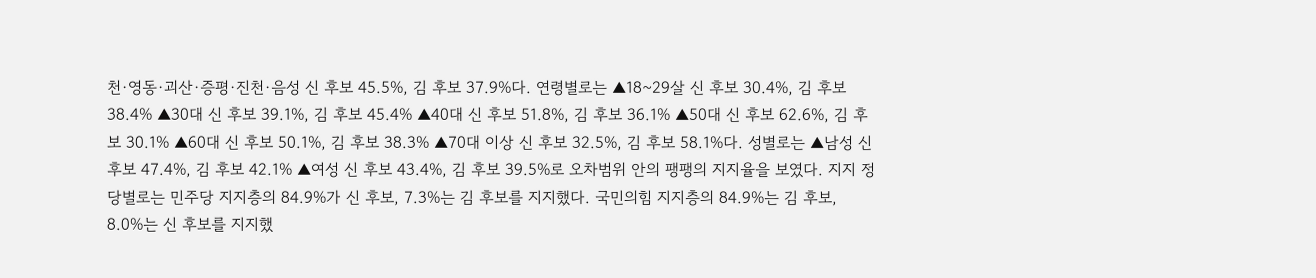천·영동·괴산·증평·진천·음성 신 후보 45.5%, 김 후보 37.9%다. 연령별로는 ▲18~29살 신 후보 30.4%, 김 후보 38.4% ▲30대 신 후보 39.1%, 김 후보 45.4% ▲40대 신 후보 51.8%, 김 후보 36.1% ▲50대 신 후보 62.6%, 김 후보 30.1% ▲60대 신 후보 50.1%, 김 후보 38.3% ▲70대 이상 신 후보 32.5%, 김 후보 58.1%다. 성별로는 ▲남성 신 후보 47.4%, 김 후보 42.1% ▲여성 신 후보 43.4%, 김 후보 39.5%로 오차범위 안의 팽팽의 지지율을 보였다. 지지 정당별로는 민주당 지지층의 84.9%가 신 후보, 7.3%는 김 후보를 지지했다. 국민의힘 지지층의 84.9%는 김 후보, 8.0%는 신 후보를 지지했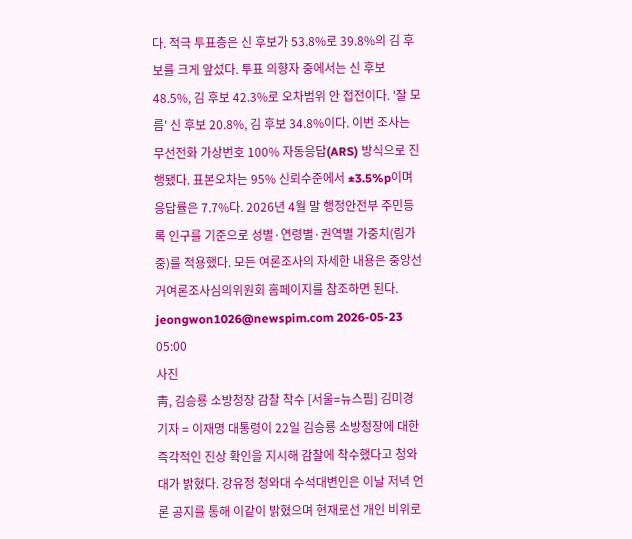다. 적극 투표층은 신 후보가 53.8%로 39.8%의 김 후보를 크게 앞섰다. 투표 의향자 중에서는 신 후보 48.5%, 김 후보 42.3%로 오차범위 안 접전이다. '잘 모름' 신 후보 20.8%, 김 후보 34.8%이다. 이번 조사는 무선전화 가상번호 100% 자동응답(ARS) 방식으로 진행됐다. 표본오차는 95% 신뢰수준에서 ±3.5%p이며 응답률은 7.7%다. 2026년 4월 말 행정안전부 주민등록 인구를 기준으로 성별·연령별·권역별 가중치(림가중)를 적용했다. 모든 여론조사의 자세한 내용은 중앙선거여론조사심의위원회 홈페이지를 참조하면 된다. jeongwon1026@newspim.com 2026-05-23 05:00
사진
靑, 김승룡 소방청장 감찰 착수 [서울=뉴스핌] 김미경 기자 = 이재명 대통령이 22일 김승룡 소방청장에 대한 즉각적인 진상 확인을 지시해 감찰에 착수했다고 청와대가 밝혔다. 강유정 청와대 수석대변인은 이날 저녁 언론 공지를 통해 이같이 밝혔으며 현재로선 개인 비위로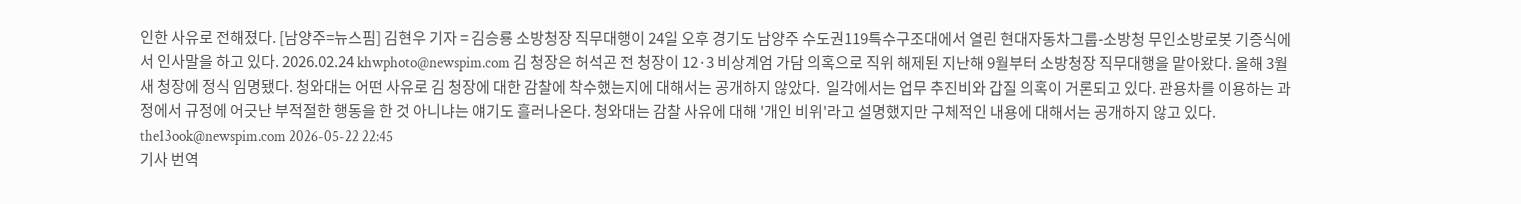인한 사유로 전해졌다. [남양주=뉴스핌] 김현우 기자 = 김승룡 소방청장 직무대행이 24일 오후 경기도 남양주 수도권119특수구조대에서 열린 현대자동차그룹-소방청 무인소방로봇 기증식에서 인사말을 하고 있다. 2026.02.24 khwphoto@newspim.com 김 청장은 허석곤 전 청장이 12·3 비상계엄 가담 의혹으로 직위 해제된 지난해 9월부터 소방청장 직무대행을 맡아왔다. 올해 3월 새 청장에 정식 임명됐다. 청와대는 어떤 사유로 김 청장에 대한 감찰에 착수했는지에 대해서는 공개하지 않았다.  일각에서는 업무 추진비와 갑질 의혹이 거론되고 있다. 관용차를 이용하는 과정에서 규정에 어긋난 부적절한 행동을 한 것 아니냐는 얘기도 흘러나온다. 청와대는 감찰 사유에 대해 '개인 비위'라고 설명했지만 구체적인 내용에 대해서는 공개하지 않고 있다. the13ook@newspim.com 2026-05-22 22:45
기사 번역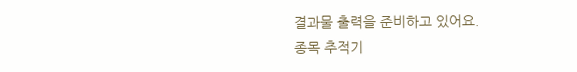결과물 출력을 준비하고 있어요.
종목 추적기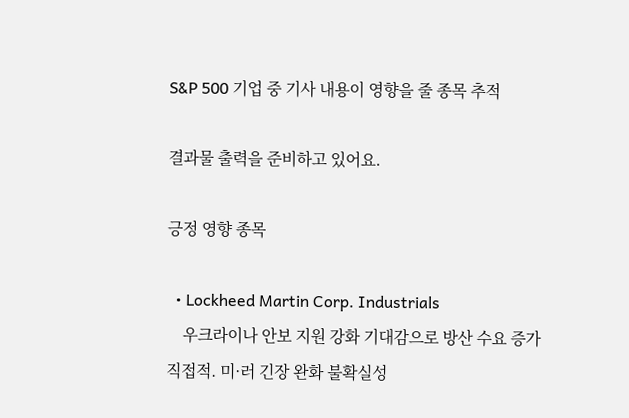S&P 500 기업 중 기사 내용이 영향을 줄 종목 추적

결과물 출력을 준비하고 있어요.

긍정 영향 종목

  • Lockheed Martin Corp. Industrials
    우크라이나 안보 지원 강화 기대감으로 방산 수요 증가 직접적. 미·러 긴장 완화 불확실성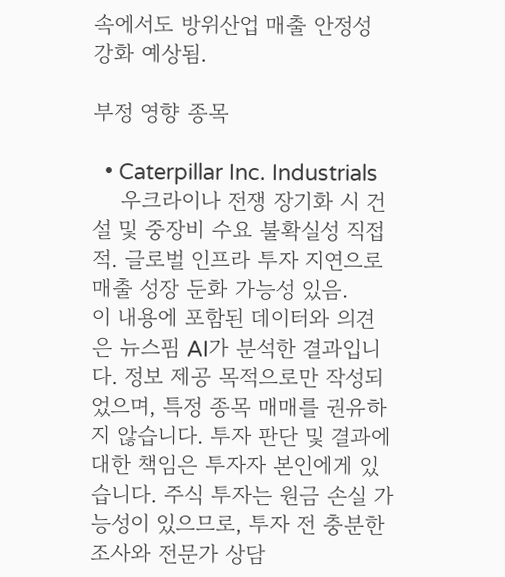속에서도 방위산업 매출 안정성 강화 예상됨.

부정 영향 종목

  • Caterpillar Inc. Industrials
    우크라이나 전쟁 장기화 시 건설 및 중장비 수요 불확실성 직접적. 글로벌 인프라 투자 지연으로 매출 성장 둔화 가능성 있음.
이 내용에 포함된 데이터와 의견은 뉴스핌 AI가 분석한 결과입니다. 정보 제공 목적으로만 작성되었으며, 특정 종목 매매를 권유하지 않습니다. 투자 판단 및 결과에 대한 책임은 투자자 본인에게 있습니다. 주식 투자는 원금 손실 가능성이 있으므로, 투자 전 충분한 조사와 전문가 상담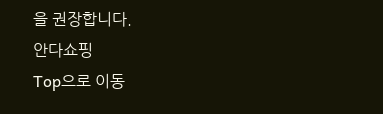을 권장합니다.
안다쇼핑
Top으로 이동